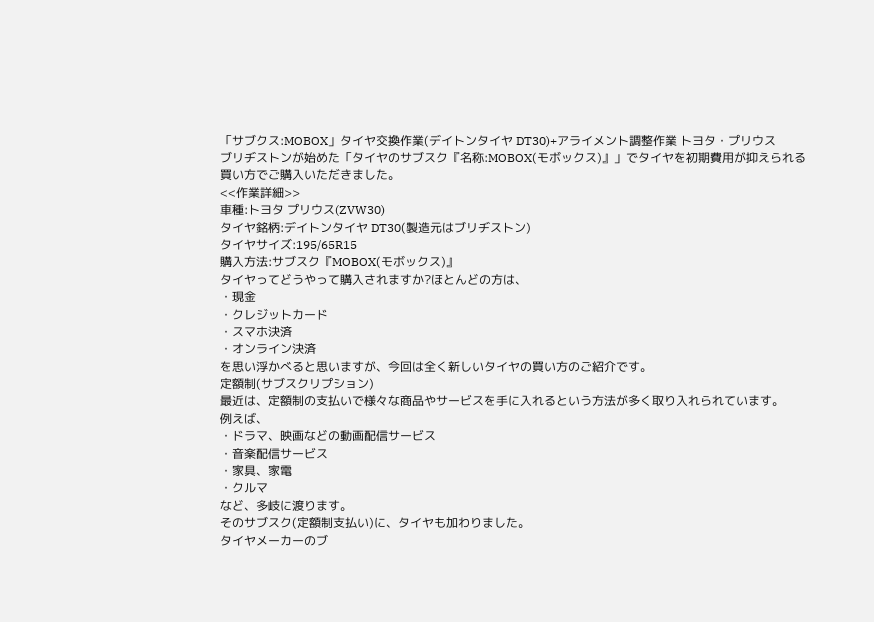「サブクス:MOBOX」タイヤ交換作業(デイトンタイヤ DT30)+アライメント調整作業 トヨタ・プリウス
ブリヂストンが始めた「タイヤのサブスク『名称:MOBOX(モボックス)』」でタイヤを初期費用が抑えられる買い方でご購入いただきました。
<<作業詳細>>
車種:トヨタ プリウス(ZVW30)
タイヤ銘柄:デイトンタイヤ DT30(製造元はブリヂストン)
タイヤサイズ:195/65R15
購入方法:サブスク『MOBOX(モボックス)』
タイヤってどうやって購入されますか?ほとんどの方は、
・現金
・クレジットカード
・スマホ決済
・オンライン決済
を思い浮かべると思いますが、今回は全く新しいタイヤの買い方のご紹介です。
定額制(サブスクリプション)
最近は、定額制の支払いで様々な商品やサービスを手に入れるという方法が多く取り入れられています。
例えば、
・ドラマ、映画などの動画配信サービス
・音楽配信サービス
・家具、家電
・クルマ
など、多岐に渡ります。
そのサブスク(定額制支払い)に、タイヤも加わりました。
タイヤメーカーのブ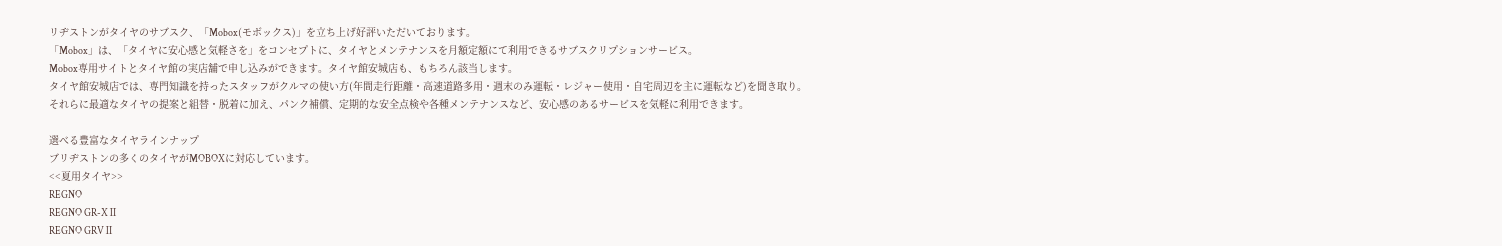リヂストンがタイヤのサブスク、「Mobox(モボックス)」を立ち上げ好評いただいております。
「Mobox」は、「タイヤに安心感と気軽さを」をコンセプトに、タイヤとメンテナンスを月額定額にて利用できるサブスクリプションサービス。
Mobox専用サイトとタイヤ館の実店舗で申し込みができます。タイヤ館安城店も、もちろん該当します。
タイヤ館安城店では、専門知識を持ったスタッフがクルマの使い方(年間走行距離・高速道路多用・週末のみ運転・レジャー使用・自宅周辺を主に運転など)を聞き取り。
それらに最適なタイヤの提案と組替・脱着に加え、パンク補償、定期的な安全点検や各種メンテナンスなど、安心感のあるサービスを気軽に利用できます。

選べる豊富なタイヤラインナップ
ブリヂストンの多くのタイヤがMOBOXに対応しています。
<<夏用タイヤ>>
REGNO
REGNO GR-XⅡ
REGNO GRVⅡ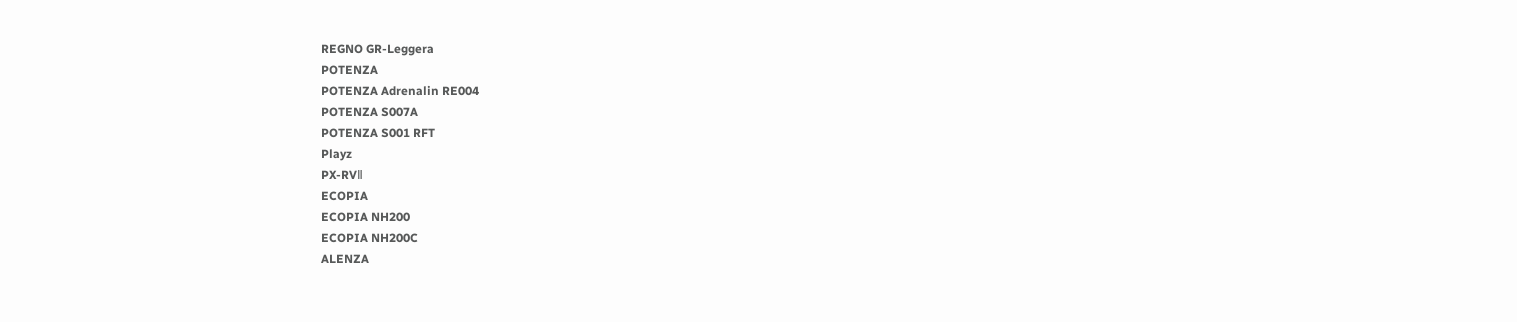REGNO GR-Leggera
POTENZA
POTENZA Adrenalin RE004
POTENZA S007A
POTENZA S001 RFT
Playz
PX-RVⅡ
ECOPIA
ECOPIA NH200
ECOPIA NH200C
ALENZA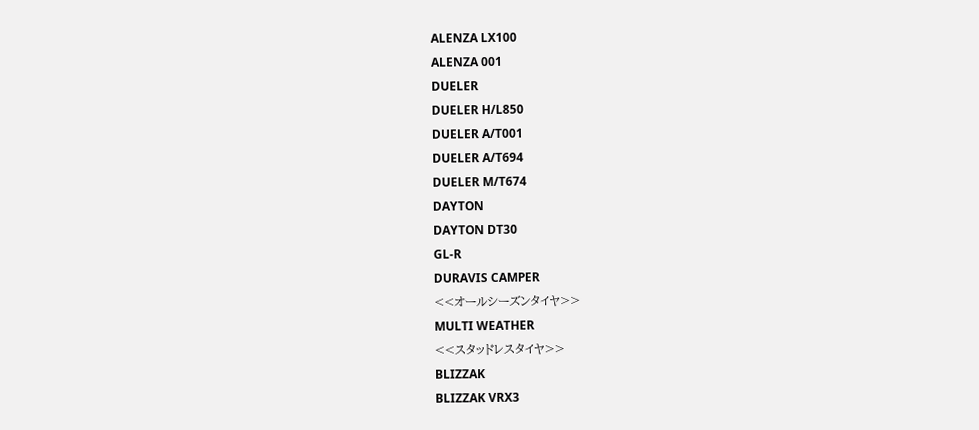ALENZA LX100
ALENZA 001
DUELER
DUELER H/L850
DUELER A/T001
DUELER A/T694
DUELER M/T674
DAYTON
DAYTON DT30
GL-R
DURAVIS CAMPER
<<オールシーズンタイヤ>>
MULTI WEATHER
<<スタッドレスタイヤ>>
BLIZZAK
BLIZZAK VRX3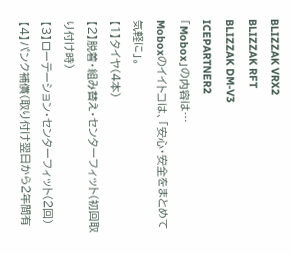BLIZZAK VRX2
BLIZZAK RFT
BLIZZAK DM-V3
ICEPARTNER2
「Mobox」の内容は…
Moboxのイイトコは、「安心・安全をまとめて気軽に」。
【1】タイヤ(4本)
【2】脱着・組み替え・センターフィット(初回取り付け時)
【3】ローテーション・センターフィット(2回)
【4】パンク補償(取り付け翌日から2年間有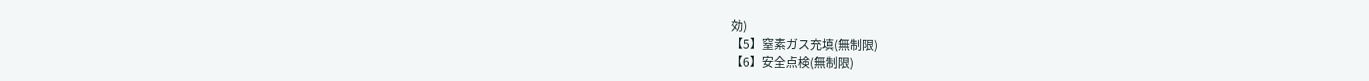効)
【5】窒素ガス充填(無制限)
【6】安全点検(無制限)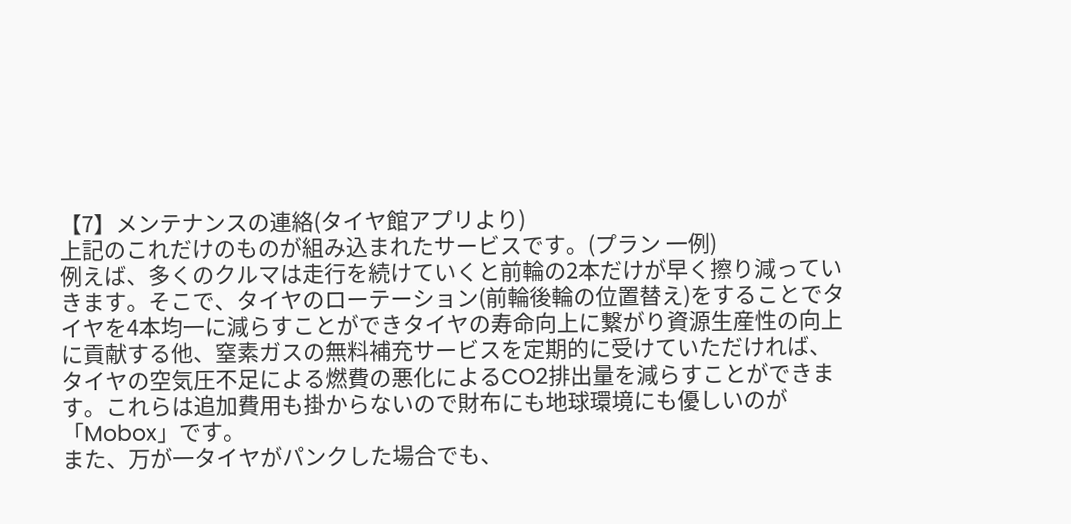【7】メンテナンスの連絡(タイヤ館アプリより)
上記のこれだけのものが組み込まれたサービスです。(プラン 一例)
例えば、多くのクルマは走行を続けていくと前輪の2本だけが早く擦り減っていきます。そこで、タイヤのローテーション(前輪後輪の位置替え)をすることでタイヤを4本均一に減らすことができタイヤの寿命向上に繋がり資源生産性の向上に貢献する他、窒素ガスの無料補充サービスを定期的に受けていただければ、タイヤの空気圧不足による燃費の悪化によるCO2排出量を減らすことができます。これらは追加費用も掛からないので財布にも地球環境にも優しいのが「Mobox」です。
また、万が一タイヤがパンクした場合でも、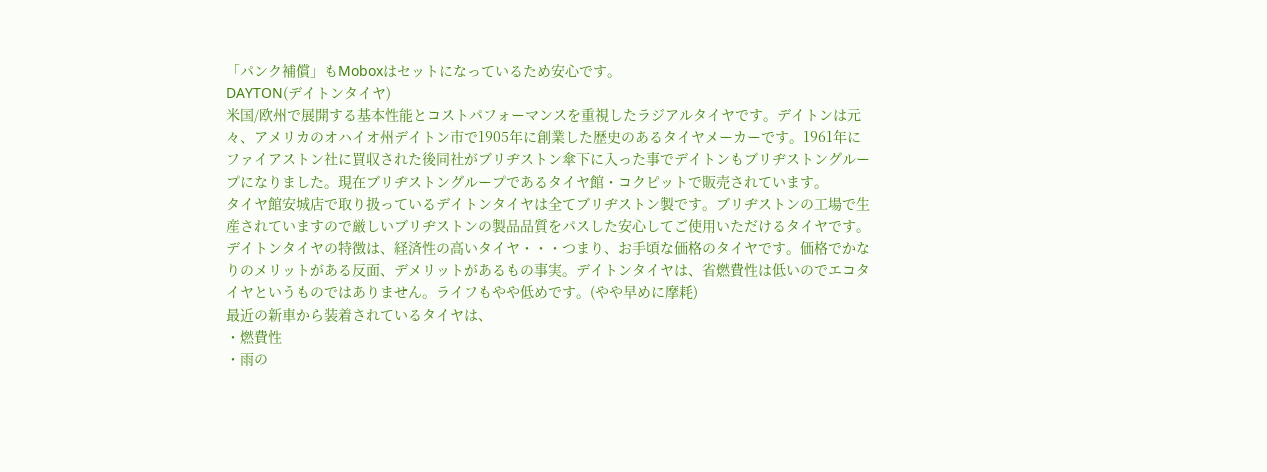「パンク補償」もMoboxはセットになっているため安心です。
DAYTON(デイトンタイヤ)
米国/欧州で展開する基本性能とコストパフォーマンスを重視したラジアルタイヤです。デイトンは元々、アメリカのオハイオ州デイトン市で1905年に創業した歴史のあるタイヤメーカーです。1961年にファイアストン社に買収された後同社がブリヂストン傘下に入った事でデイトンもブリヂストングループになりました。現在ブリヂストングループであるタイヤ館・コクピットで販売されています。
タイヤ館安城店で取り扱っているデイトンタイヤは全てブリヂストン製です。ブリヂストンの工場で生産されていますので厳しいブリヂストンの製品品質をパスした安心してご使用いただけるタイヤです。
デイトンタイヤの特徴は、経済性の高いタイヤ・・・つまり、お手頃な価格のタイヤです。価格でかなりのメリットがある反面、デメリットがあるもの事実。デイトンタイヤは、省燃費性は低いのでエコタイヤというものではありません。ライフもやや低めです。(やや早めに摩耗)
最近の新車から装着されているタイヤは、
・燃費性
・雨の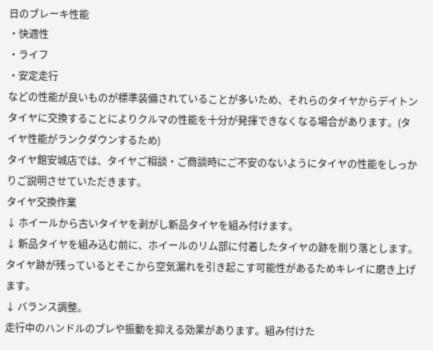日のブレーキ性能
・快適性
・ライフ
・安定走行
などの性能が良いものが標準装備されていることが多いため、それらのタイヤからデイトンタイヤに交換することによりクルマの性能を十分が発揮できなくなる場合があります。(タイヤ性能がランクダウンするため)
タイヤ館安城店では、タイヤご相談・ご商談時にご不安のないようにタイヤの性能をしっかりご説明させていただきます。
タイヤ交換作業
↓ ホイールから古いタイヤを剥がし新品タイヤを組み付けます。
↓ 新品タイヤを組み込む前に、ホイールのリム部に付着したタイヤの跡を削り落とします。タイヤ跡が残っているとそこから空気漏れを引き起こす可能性があるためキレイに磨き上げます。
↓ バランス調整。
走行中のハンドルのブレや振動を抑える効果があります。組み付けた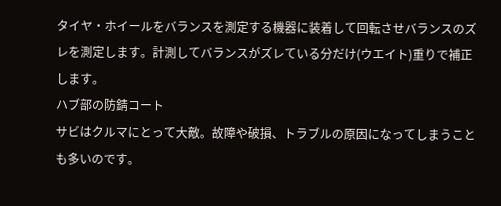タイヤ・ホイールをバランスを測定する機器に装着して回転させバランスのズレを測定します。計測してバランスがズレている分だけ(ウエイト)重りで補正します。
ハブ部の防錆コート
サビはクルマにとって大敵。故障や破損、トラブルの原因になってしまうことも多いのです。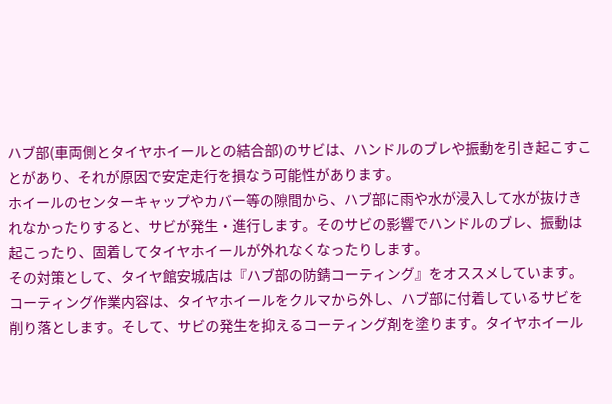ハブ部(車両側とタイヤホイールとの結合部)のサビは、ハンドルのブレや振動を引き起こすことがあり、それが原因で安定走行を損なう可能性があります。
ホイールのセンターキャップやカバー等の隙間から、ハブ部に雨や水が浸入して水が抜けきれなかったりすると、サビが発生・進行します。そのサビの影響でハンドルのブレ、振動は起こったり、固着してタイヤホイールが外れなくなったりします。
その対策として、タイヤ館安城店は『ハブ部の防錆コーティング』をオススメしています。
コーティング作業内容は、タイヤホイールをクルマから外し、ハブ部に付着しているサビを削り落とします。そして、サビの発生を抑えるコーティング剤を塗ります。タイヤホイール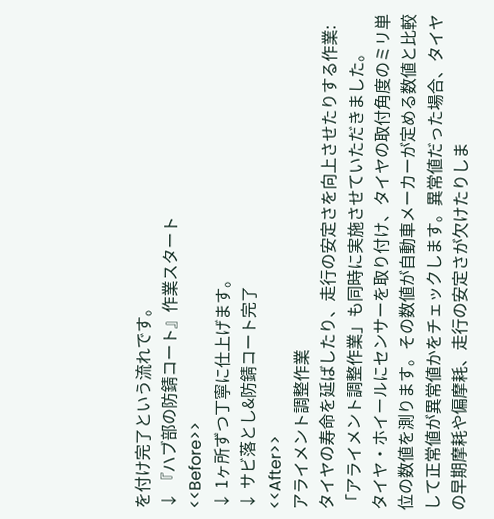を付け完了という流れです。
↓ 『ハブ部の防錆コート』作業スタート
<<Before>>
↓ 1ヶ所ずつ丁寧に仕上げます。
↓ サビ落とし&防錆コート完了
<<After>>
アライメント調整作業
タイヤの寿命を延ばしたり、走行の安定さを向上させたりする作業:「アライメント調整作業」も同時に実施させていただきました。
タイヤ・ホイールにセンサーを取り付け、タイヤの取付角度のミリ単位の数値を測ります。その数値が自動車メーカーが定める数値と比較して正常値が異常値かをチェックします。異常値だった場合、タイヤの早期摩耗や偏摩耗、走行の安定さが欠けたりしま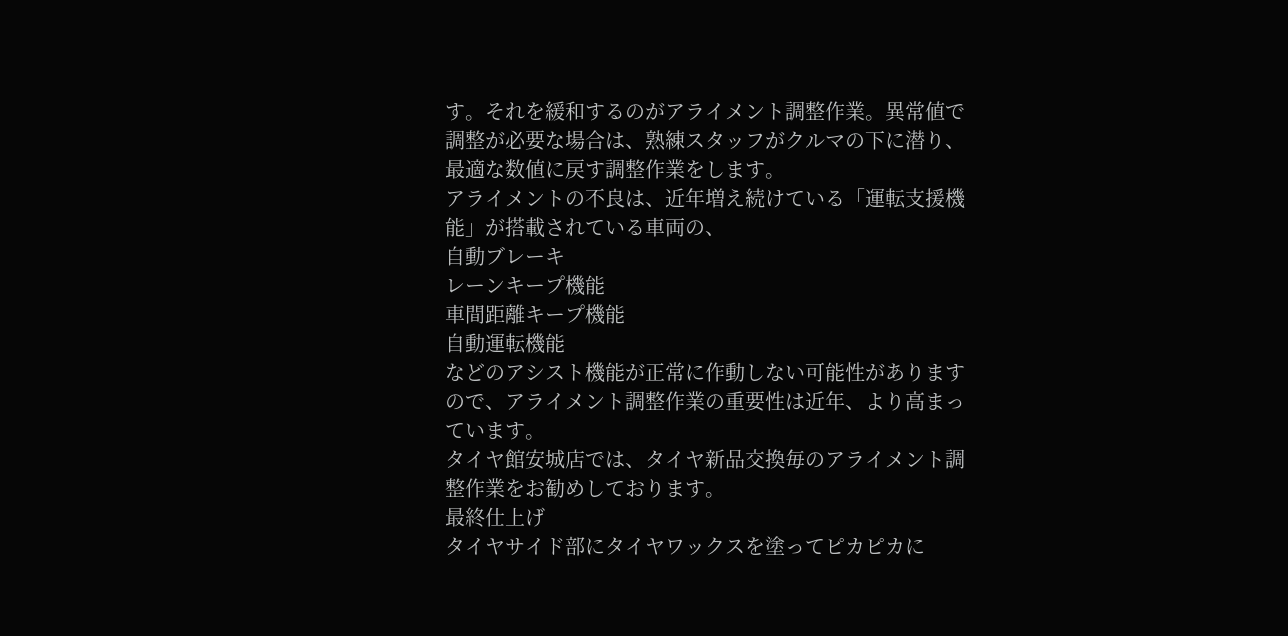す。それを緩和するのがアライメント調整作業。異常値で調整が必要な場合は、熟練スタッフがクルマの下に潜り、最適な数値に戻す調整作業をします。
アライメントの不良は、近年増え続けている「運転支援機能」が搭載されている車両の、
自動ブレーキ
レーンキープ機能
車間距離キープ機能
自動運転機能
などのアシスト機能が正常に作動しない可能性がありますので、アライメント調整作業の重要性は近年、より高まっています。
タイヤ館安城店では、タイヤ新品交換毎のアライメント調整作業をお勧めしております。
最終仕上げ
タイヤサイド部にタイヤワックスを塗ってピカピカに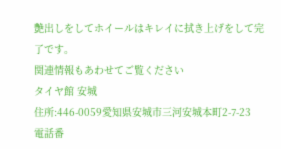艶出しをしてホイールはキレイに拭き上げをして完了です。
関連情報もあわせてご覧ください
タイヤ館 安城
住所:446-0059愛知県安城市三河安城本町2-7-23
電話番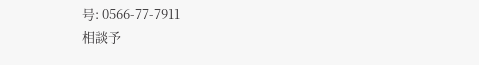号: 0566-77-7911
相談予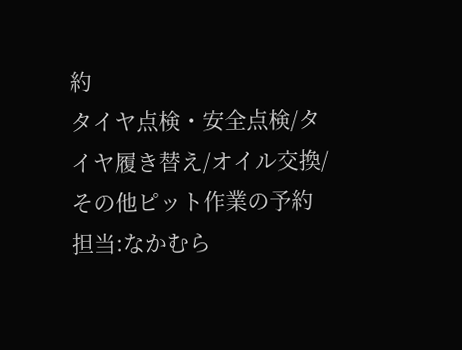約
タイヤ点検・安全点検/タイヤ履き替え/オイル交換/その他ピット作業の予約
担当:なかむら